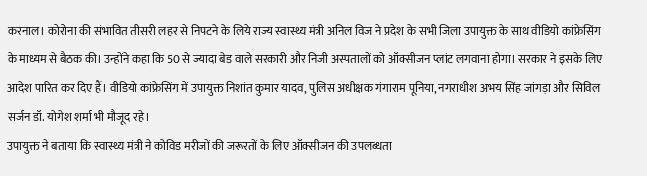करनाल। कोरोना की संभावित तीसरी लहर से निपटने के लिये राज्य स्वास्थ्य मंत्री अनिल विज ने प्रदेश के सभी जिला उपायुक्त के साथ वीडियो कांफ्रेसिंग के माध्यम से बैठक की। उन्होंने कहा कि 50 से ज्यादा बेड वाले सरकारी और निजी अस्पतालों को ऑक्सीजन प्लांट लगवाना होगा। सरकार ने इसके लिए आदेश पारित कर दिए हैं। वीडियो कांफ्रेसिंग में उपायुक्त निशांत कुमार यादव, पुलिस अधीक्षक गंगाराम पूनिया, नगराधीश अभय सिंह जांगड़ा और सिविल सर्जन डॉ. योगेश शर्मा भी मौजूद रहे।
उपायुक्त ने बताया कि स्वास्थ्य मंत्री ने कोविड मरीजों की जरूरतों के लिए ऑक्सीजन की उपलब्धता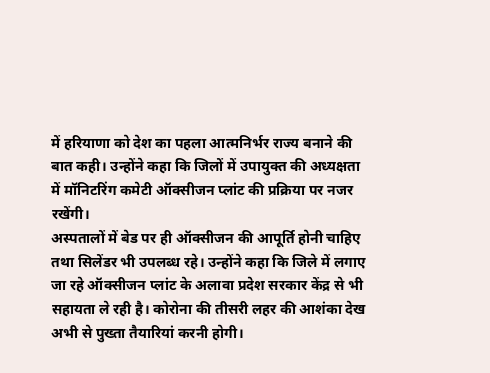में हरियाणा को देश का पहला आत्मनिर्भर राज्य बनाने की बात कही। उन्होंने कहा कि जिलों में उपायुक्त की अध्यक्षता में मॉनिटरिंग कमेटी ऑक्सीजन प्लांट की प्रक्रिया पर नजर रखेंगी।
अस्पतालों में बेड पर ही ऑक्सीजन की आपूर्ति होनी चाहिए तथा सिलेंडर भी उपलब्ध रहे। उन्होंने कहा कि जिले में लगाए जा रहे ऑक्सीजन प्लांट के अलावा प्रदेश सरकार केंद्र से भी सहायता ले रही है। कोरोना की तीसरी लहर की आशंका देख अभी से पुख्ता तैयारियां करनी होगी।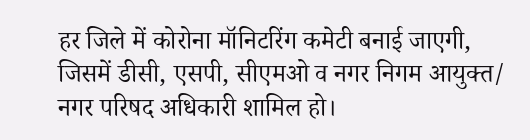हर जिले में कोरोना मॉनिटरिंग कमेटी बनाई जाएगी, जिसमें डीसी, एसपी, सीएमओ व नगर निगम आयुक्त/ नगर परिषद अधिकारी शामिल हो।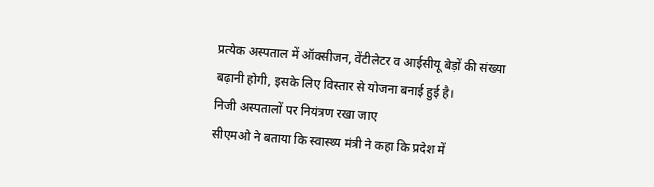प्रत्येक अस्पताल में ऑक्सीजन, वेंटीलेटर व आईसीयू बेड़ों की संख्या बढ़ानी होगी, इसके लिए विस्तार से योजना बनाई हुई है।
निजी अस्पतालों पर नियंत्रण रखा जाए
सीएमओ ने बताया कि स्वास्थ्य मंत्री ने कहा कि प्रदेश में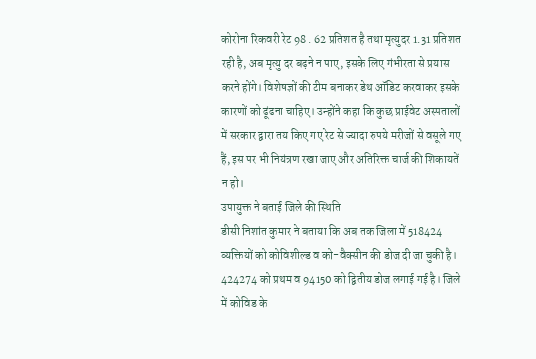कोरोना रिकवरी रेट 98 . 62 प्रतिशत है तथा मृत्युदर 1.31 प्रतिशत रही है, अब मृत्यु दर बढ़ने न पाए, इसके लिए गंभीरता से प्रयास करने होंगे। विशेषज्ञों की टीम बनाकर डेथ ऑडिट करवाकर इसके कारणों को ढूंढना चाहिए। उन्होंने कहा कि कुछ प्राईवेट अस्पतालों में सरकार द्वारा तय किए गए रेट से ज्यादा रुपये मरीजों से वसूले गए हैं, इस पर भी नियंत्रण रखा जाए और अतिरिक्त चार्ज की शिकायतें न हो।
उपायुक्त ने बताई जिले की स्थिति
डीसी निशांत कुमार ने बताया कि अब तक जिला में 518424 व्यक्तियों को कोविशील्ड व को-वैक्सीन की डोज दी जा चुकी है। 424274 को प्रथम व 94150 को द्वितीय डोज लगाई गई है। जिले में कोविड के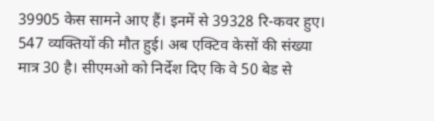39905 केस सामने आए हैं। इनमें से 39328 रि-कवर हुए। 547 व्यक्तियों की मौत हुई। अब एक्टिव केसों की संख्या मात्र 30 है। सीएमओ को निर्देश दिए कि वे 50 बेड से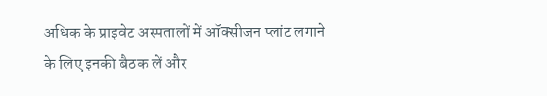अधिक के प्राइवेट अस्पतालों में ऑक्सीजन प्लांट लगाने के लिए इनकी बैठक लें और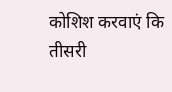कोशिश करवाएं कि तीसरी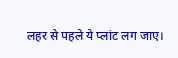लहर से पहले ये प्लांट लग जाए।